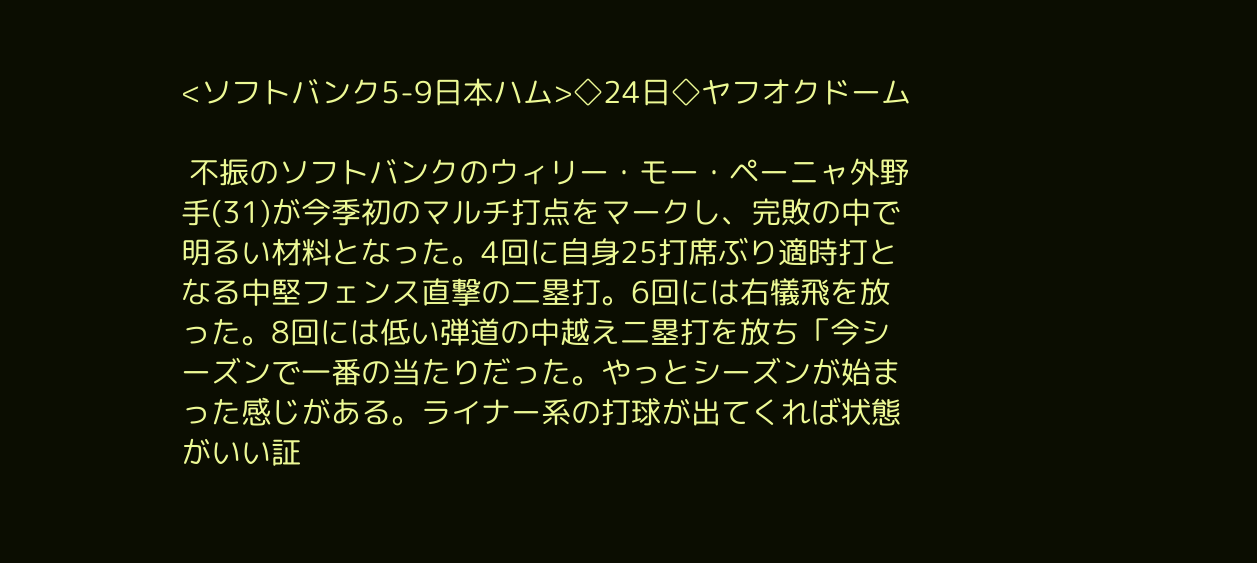<ソフトバンク5-9日本ハム>◇24日◇ヤフオクドーム

 不振のソフトバンクのウィリー・モー・ペーニャ外野手(31)が今季初のマルチ打点をマークし、完敗の中で明るい材料となった。4回に自身25打席ぶり適時打となる中堅フェンス直撃の二塁打。6回には右犠飛を放った。8回には低い弾道の中越え二塁打を放ち「今シーズンで一番の当たりだった。やっとシーズンが始まった感じがある。ライナー系の打球が出てくれば状態がいい証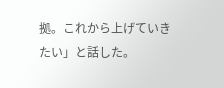拠。これから上げていきたい」と話した。